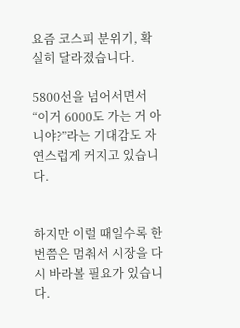요즘 코스피 분위기, 확실히 달라졌습니다.

5800선을 넘어서면서 “이거 6000도 가는 거 아니야?”라는 기대감도 자연스럽게 커지고 있습니다.


하지만 이럴 때일수록 한 번쯤은 멈춰서 시장을 다시 바라볼 필요가 있습니다.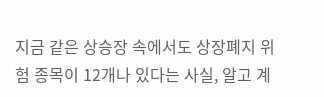지금 같은 상승장 속에서도 상장폐지 위험 종목이 12개나 있다는 사실, 알고 계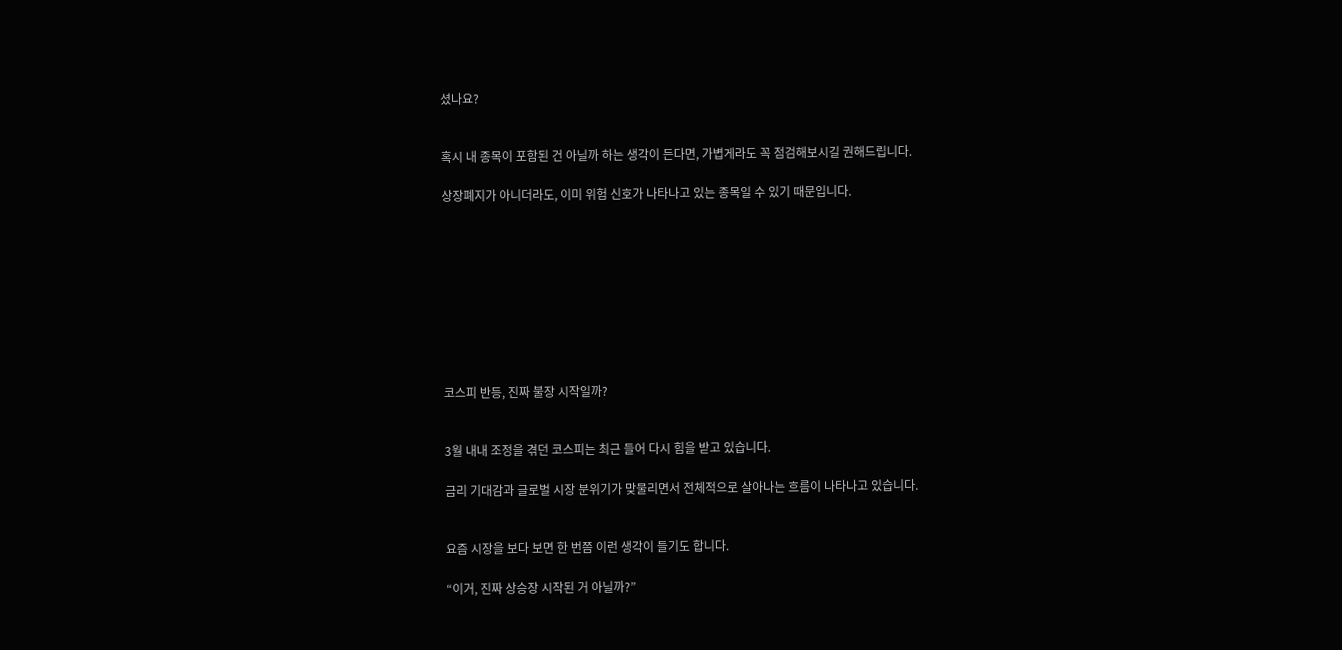셨나요?


혹시 내 종목이 포함된 건 아닐까 하는 생각이 든다면, 가볍게라도 꼭 점검해보시길 권해드립니다.

상장폐지가 아니더라도, 이미 위험 신호가 나타나고 있는 종목일 수 있기 때문입니다.









코스피 반등, 진짜 불장 시작일까?


3월 내내 조정을 겪던 코스피는 최근 들어 다시 힘을 받고 있습니다.

금리 기대감과 글로벌 시장 분위기가 맞물리면서 전체적으로 살아나는 흐름이 나타나고 있습니다.


요즘 시장을 보다 보면 한 번쯤 이런 생각이 들기도 합니다.

“이거, 진짜 상승장 시작된 거 아닐까?”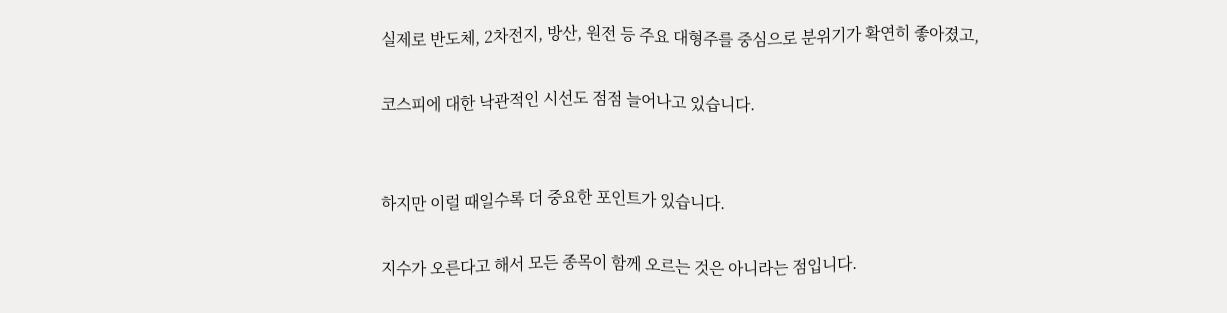실제로 반도체, 2차전지, 방산, 원전 등 주요 대형주를 중심으로 분위기가 확연히 좋아졌고,

코스피에 대한 낙관적인 시선도 점점 늘어나고 있습니다.


하지만 이럴 때일수록 더 중요한 포인트가 있습니다.

지수가 오른다고 해서 모든 종목이 함께 오르는 것은 아니라는 점입니다.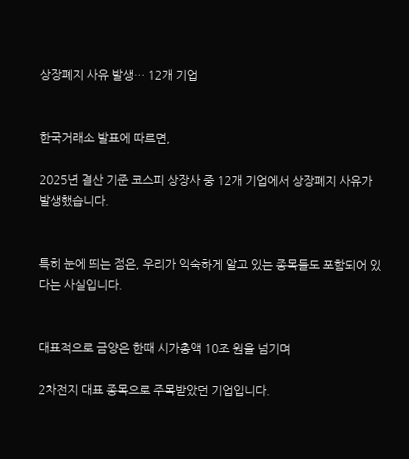상장폐지 사유 발생… 12개 기업


한국거래소 발표에 따르면,

2025년 결산 기준 코스피 상장사 중 12개 기업에서 상장폐지 사유가 발생했습니다.


특히 눈에 띄는 점은, 우리가 익숙하게 알고 있는 종목들도 포함되어 있다는 사실입니다.


대표적으로 금양은 한때 시가총액 10조 원을 넘기며

2차전지 대표 종목으로 주목받았던 기업입니다.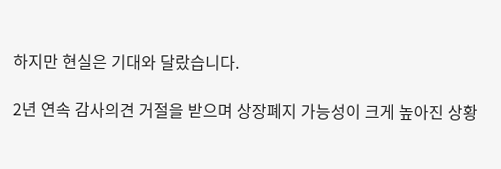하지만 현실은 기대와 달랐습니다.

2년 연속 감사의견 거절을 받으며 상장폐지 가능성이 크게 높아진 상황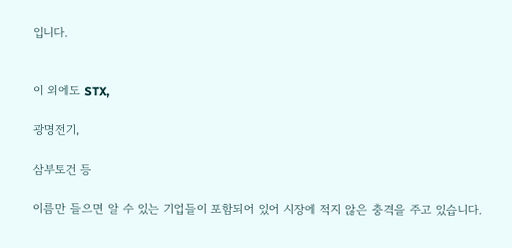입니다.


이 외에도 STX,

광명전기,

삼부토건 등

이름만 들으면 알 수 있는 기업들이 포함되어 있어 시장에 적지 않은 충격을 주고 있습니다.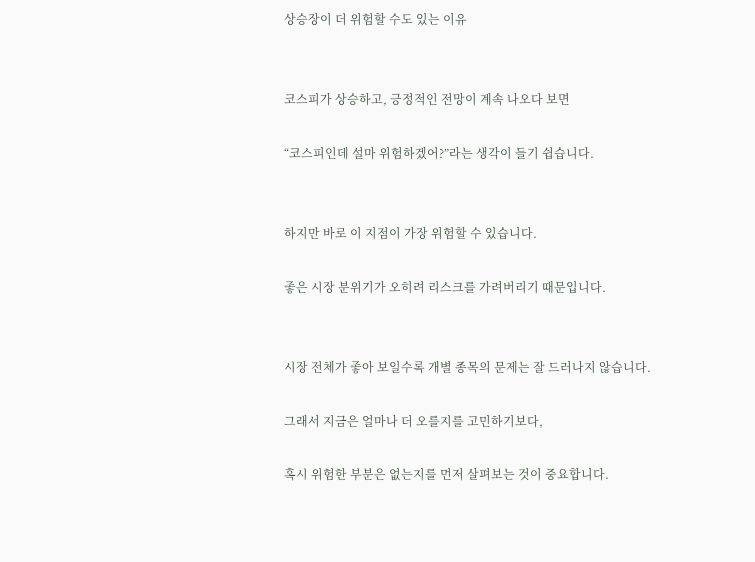상승장이 더 위험할 수도 있는 이유


코스피가 상승하고, 긍정적인 전망이 계속 나오다 보면

“코스피인데 설마 위험하겠어?”라는 생각이 들기 쉽습니다.


하지만 바로 이 지점이 가장 위험할 수 있습니다.

좋은 시장 분위기가 오히려 리스크를 가려버리기 때문입니다.


시장 전체가 좋아 보일수록 개별 종목의 문제는 잘 드러나지 않습니다.

그래서 지금은 얼마나 더 오를지를 고민하기보다,

혹시 위험한 부분은 없는지를 먼저 살펴보는 것이 중요합니다.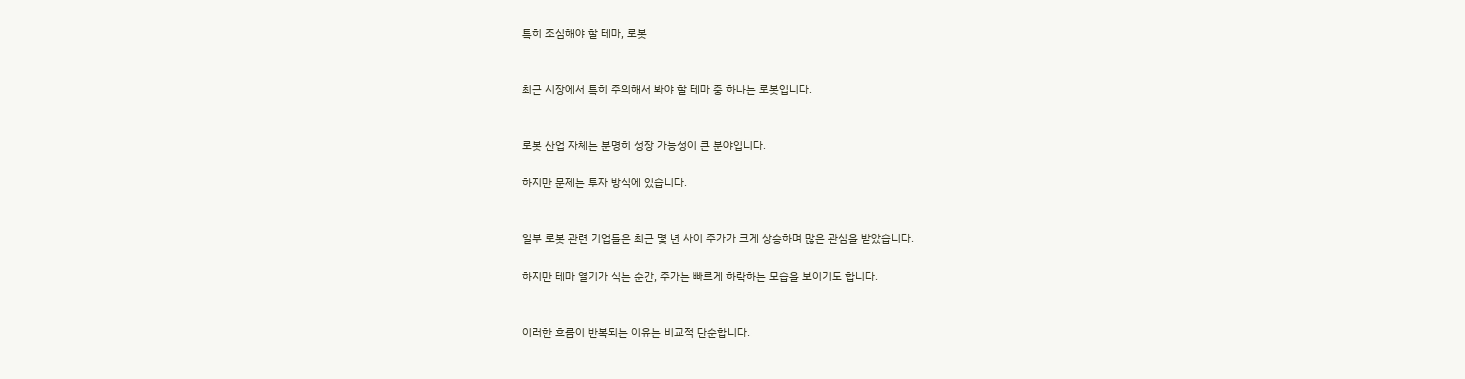특히 조심해야 할 테마, 로봇


최근 시장에서 특히 주의해서 봐야 할 테마 중 하나는 로봇입니다.


로봇 산업 자체는 분명히 성장 가능성이 큰 분야입니다.

하지만 문제는 투자 방식에 있습니다.


일부 로봇 관련 기업들은 최근 몇 년 사이 주가가 크게 상승하며 많은 관심을 받았습니다.

하지만 테마 열기가 식는 순간, 주가는 빠르게 하락하는 모습을 보이기도 합니다.


이러한 흐름이 반복되는 이유는 비교적 단순합니다.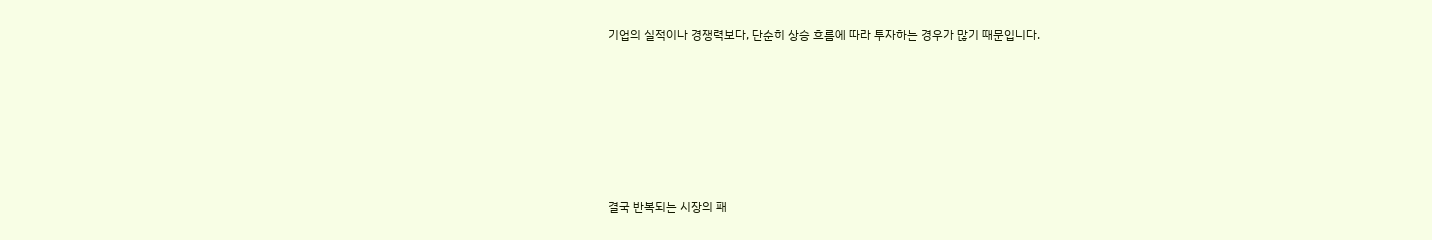기업의 실적이나 경쟁력보다, 단순히 상승 흐름에 따라 투자하는 경우가 많기 때문입니다.








결국 반복되는 시장의 패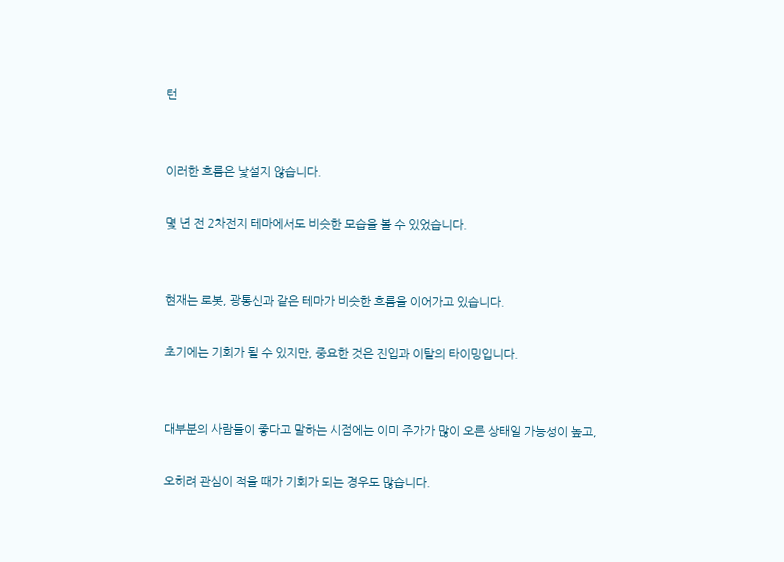턴


이러한 흐름은 낯설지 않습니다.

몇 년 전 2차전지 테마에서도 비슷한 모습을 볼 수 있었습니다.


현재는 로봇, 광통신과 같은 테마가 비슷한 흐름을 이어가고 있습니다.

초기에는 기회가 될 수 있지만, 중요한 것은 진입과 이탈의 타이밍입니다.


대부분의 사람들이 좋다고 말하는 시점에는 이미 주가가 많이 오른 상태일 가능성이 높고,

오히려 관심이 적을 때가 기회가 되는 경우도 많습니다.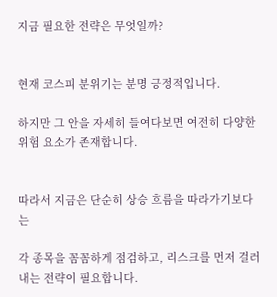지금 필요한 전략은 무엇일까?


현재 코스피 분위기는 분명 긍정적입니다.

하지만 그 안을 자세히 들여다보면 여전히 다양한 위험 요소가 존재합니다.


따라서 지금은 단순히 상승 흐름을 따라가기보다는

각 종목을 꼼꼼하게 점검하고, 리스크를 먼저 걸러내는 전략이 필요합니다.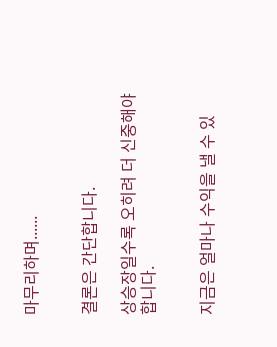마무리하며......


결론은 간단합니다.

상승장일수록 오히려 더 신중해야 합니다.


지금은 얼마나 수익을 낼 수 있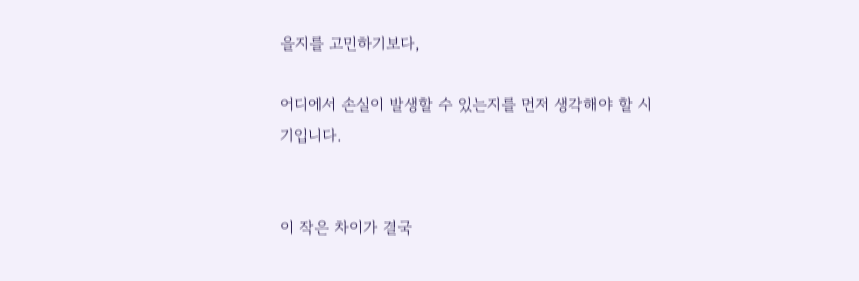을지를 고민하기보다,

어디에서 손실이 발생할 수 있는지를 먼저 생각해야 할 시기입니다.


이 작은 차이가 결국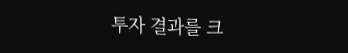투자 결과를 크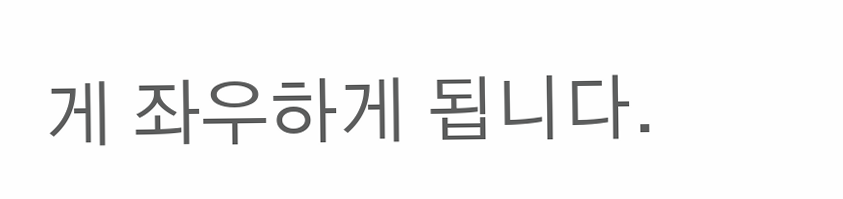게 좌우하게 됩니다.